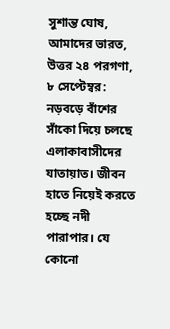সুশান্ত ঘোষ, আমাদের ভারত, উত্তর ২৪ পরগণা,
৮ সেপ্টেম্বর: নড়বড়ে বাঁশের সাঁকো দিয়ে চলছে এলাকাবাসীদের যাতায়াত। জীবন হাতে নিয়েই করতে হচ্ছে নদী পারাপার। যে কোনো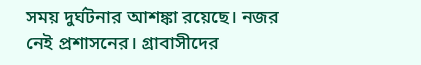সময় দুর্ঘটনার আশঙ্কা রয়েছে। নজর নেই প্রশাসনের। গ্রাবাসীদের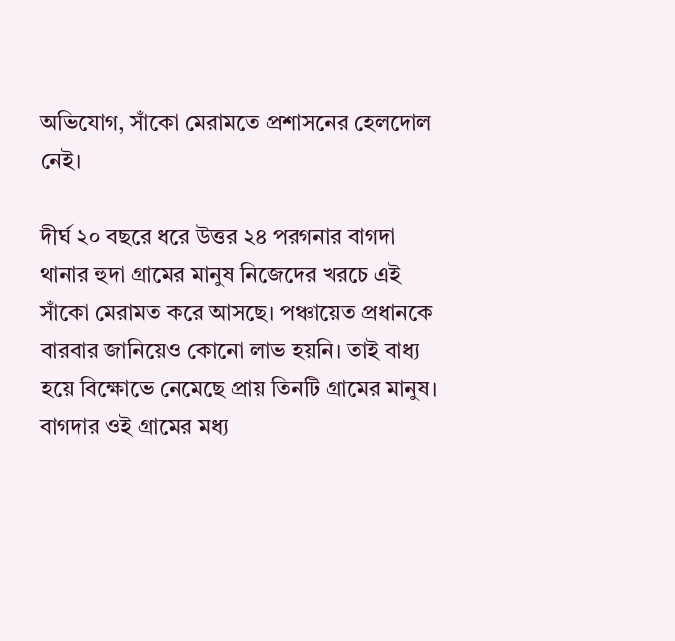অভিযোগ, সাঁকো মেরামতে প্রশাসনের হেলদোল নেই।

দীর্ঘ ২০ বছরে ধরে উত্তর ২৪ পরগনার বাগদা থানার হুদা গ্রামের মানুষ নিজেদের খরচে এই সাঁকো মেরামত করে আসছে। পঞ্চায়েত প্রধানকে বারবার জানিয়েও কোনো লাভ হয়নি। তাই বাধ্য হয়ে বিক্ষোভে নেমেছে প্রায় তিনটি গ্রামের মানুষ।
বাগদার ওই গ্রামের মধ্য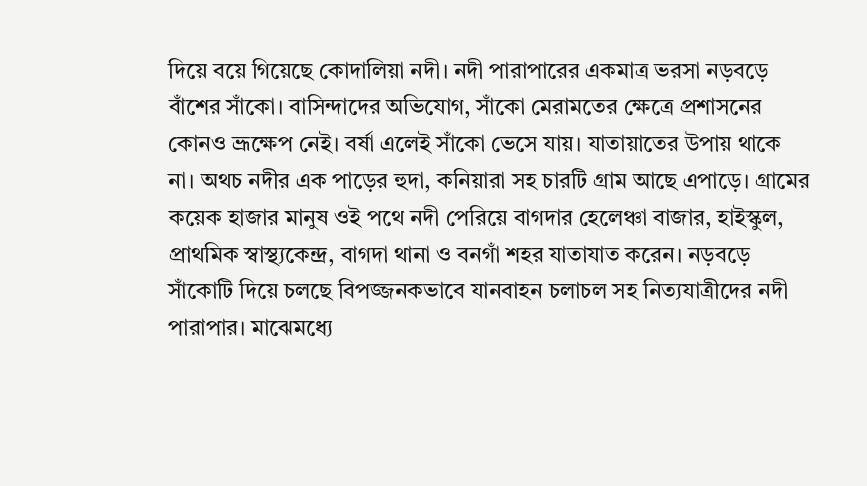দিয়ে বয়ে গিয়েছে কোদালিয়া নদী। নদী পারাপারের একমাত্র ভরসা নড়বড়ে বাঁশের সাঁকো। বাসিন্দাদের অভিযোগ, সাঁকো মেরামতের ক্ষেত্রে প্রশাসনের কোনও ভ্রূক্ষেপ নেই। বর্ষা এলেই সাঁকো ভেসে যায়। যাতায়াতের উপায় থাকে না। অথচ নদীর এক পাড়ের হুদা, কনিয়ারা সহ চারটি গ্রাম আছে এপাড়ে। গ্রামের কয়েক হাজার মানুষ ওই পথে নদী পেরিয়ে বাগদার হেলেঞ্চা বাজার, হাইস্কুল, প্রাথমিক স্বাস্থ্যকেন্দ্র, বাগদা থানা ও বনগাঁ শহর যাতাযাত করেন। নড়বড়ে সাঁকোটি দিয়ে চলছে বিপজ্জনকভাবে যানবাহন চলাচল সহ নিত্যযাত্রীদের নদী পারাপার। মাঝেমধ্যে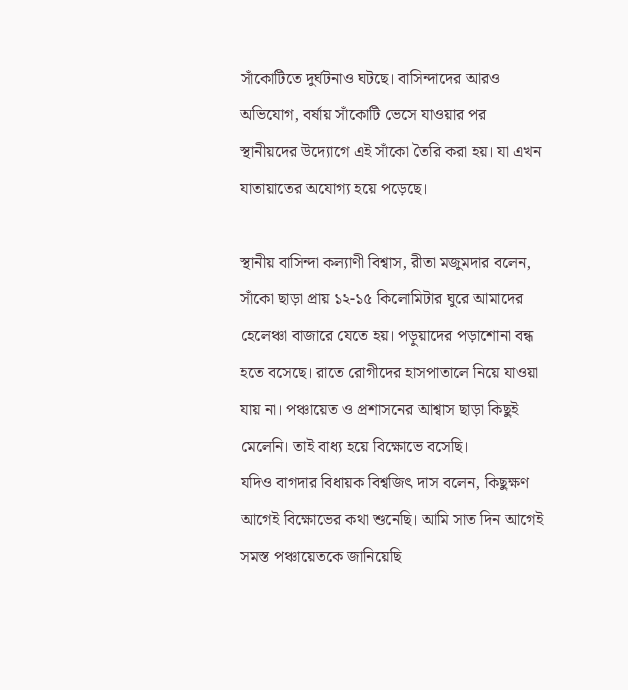সাঁকোটিতে দুর্ঘটনাও ঘটছে। বাসিন্দাদের আরও অভিযোগ, বর্ষায় সাঁকোটি ভেসে যাওয়ার পর স্থানীয়দের উদ্যোগে এই সাঁকো তৈরি করা হয়। যা এখন যাতায়াতের অযোগ্য হয়ে পড়েছে।

স্থানীয় বাসিন্দা কল্যাণী বিশ্বাস, রীতা মজুমদার বলেন, সাঁকো ছাড়া প্রায় ১২-১৫ কিলোমিটার ঘুরে আমাদের হেলেঞ্চা বাজারে যেতে হয়। পড়ুয়াদের পড়াশোনা বন্ধ হতে বসেছে। রাতে রোগীদের হাসপাতালে নিয়ে যাওয়া যায় না। পঞ্চায়েত ও প্রশাসনের আশ্বাস ছাড়া কিছুই মেলেনি। তাই বাধ্য হয়ে বিক্ষোভে বসেছি।
যদিও বাগদার বিধায়ক বিশ্বজিৎ দাস বলেন, কিছুক্ষণ আগেই বিক্ষোভের কথা শুনেছি। আমি সাত দিন আগেই সমস্ত পঞ্চায়েতকে জানিয়েছি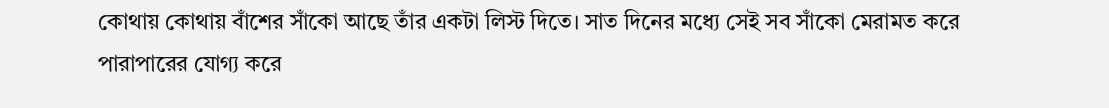কোথায় কোথায় বাঁশের সাঁকো আছে তাঁর একটা লিস্ট দিতে। সাত দিনের মধ্যে সেই সব সাঁকো মেরামত করে পারাপারের যোগ্য করে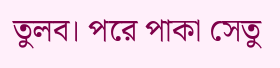তুলব। পরে পাকা সেতু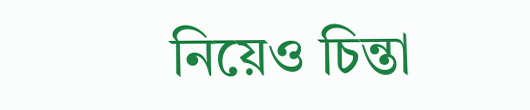নিয়েও চিন্তা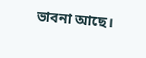ভাবনা আছে।